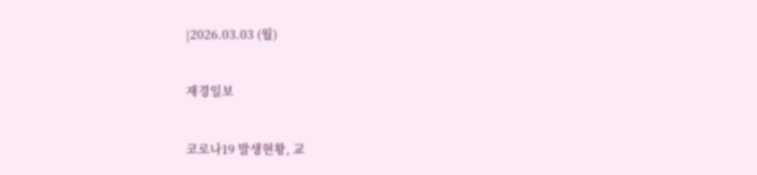|2026.03.03 (월)

재경일보

코로나19 발생현황, 교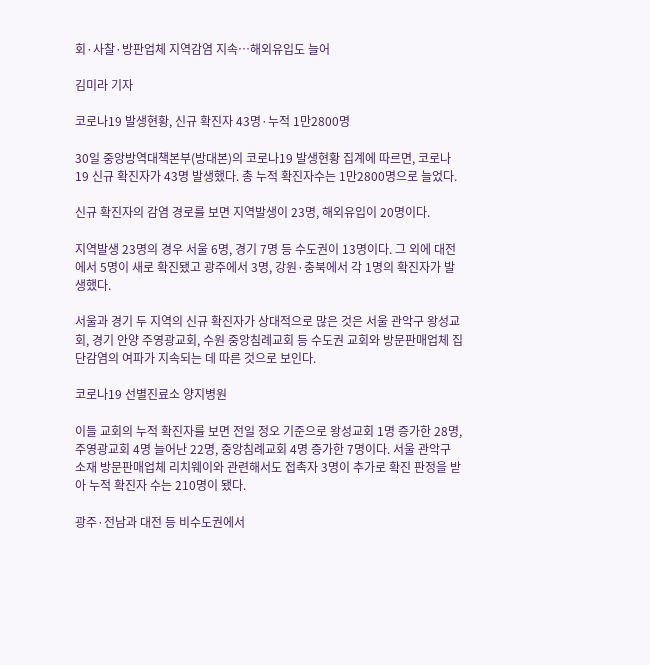회·사찰·방판업체 지역감염 지속…해외유입도 늘어

김미라 기자

코로나19 발생현황, 신규 확진자 43명·누적 1만2800명

30일 중앙방역대책본부(방대본)의 코로나19 발생현황 집계에 따르면, 코로나19 신규 확진자가 43명 발생했다. 총 누적 확진자수는 1만2800명으로 늘었다.

신규 확진자의 감염 경로를 보면 지역발생이 23명, 해외유입이 20명이다.

지역발생 23명의 경우 서울 6명, 경기 7명 등 수도권이 13명이다. 그 외에 대전에서 5명이 새로 확진됐고 광주에서 3명, 강원·충북에서 각 1명의 확진자가 발생했다.

서울과 경기 두 지역의 신규 확진자가 상대적으로 많은 것은 서울 관악구 왕성교회, 경기 안양 주영광교회, 수원 중앙침례교회 등 수도권 교회와 방문판매업체 집단감염의 여파가 지속되는 데 따른 것으로 보인다.

코로나19 선별진료소 양지병원

이들 교회의 누적 확진자를 보면 전일 정오 기준으로 왕성교회 1명 증가한 28명, 주영광교회 4명 늘어난 22명, 중앙침례교회 4명 증가한 7명이다. 서울 관악구 소재 방문판매업체 리치웨이와 관련해서도 접촉자 3명이 추가로 확진 판정을 받아 누적 확진자 수는 210명이 됐다.

광주·전남과 대전 등 비수도권에서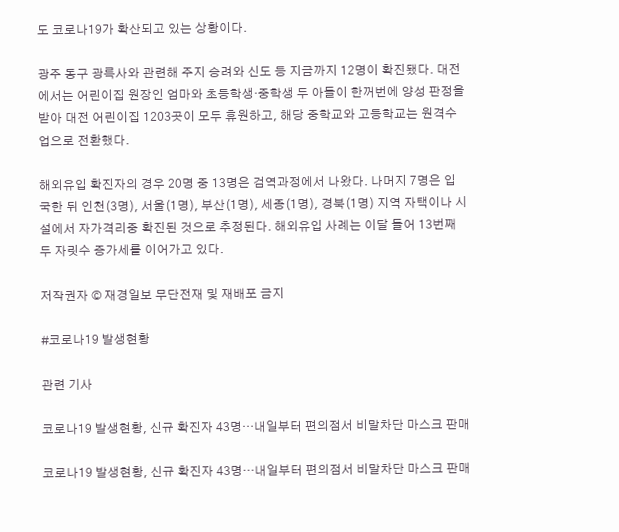도 코로나19가 확산되고 있는 상황이다.

광주 동구 광륵사와 관련해 주지 승려와 신도 등 지금까지 12명이 확진됐다. 대전에서는 어린이집 원장인 엄마와 초등학생·중학생 두 아들이 한꺼번에 양성 판정을 받아 대전 어린이집 1203곳이 모두 휴원하고, 해당 중학교와 고등학교는 원격수업으로 전환했다.

해외유입 확진자의 경우 20명 중 13명은 검역과정에서 나왔다. 나머지 7명은 입국한 뒤 인천(3명), 서울(1명), 부산(1명), 세종(1명), 경북(1명) 지역 자택이나 시설에서 자가격리중 확진된 것으로 추정된다. 해외유입 사례는 이달 들어 13번째 두 자릿수 증가세를 이어가고 있다.

저작권자 © 재경일보 무단전재 및 재배포 금지

#코로나19 발생현황

관련 기사

코로나19 발생현황, 신규 확진자 43명…내일부터 편의점서 비말차단 마스크 판매

코로나19 발생현황, 신규 확진자 43명…내일부터 편의점서 비말차단 마스크 판매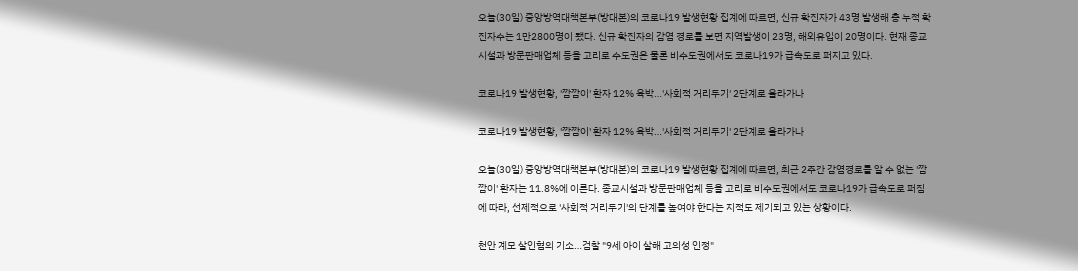오늘(30일) 중앙방역대책본부(방대본)의 코로나19 발생현황 집계에 따르면, 신규 확진자가 43명 발생해 총 누적 확진자수는 1만2800명이 됐다. 신규 확진자의 감염 경로를 보면 지역발생이 23명, 해외유입이 20명이다. 현재 종교시설과 방문판매업체 등을 고리로 수도권은 물론 비수도권에서도 코로나19가 급속도로 퍼지고 있다.

코로나19 발생현황, '깜깜이' 환자 12% 육박…'사회적 거리두기' 2단계로 올라가나

코로나19 발생현황, '깜깜이' 환자 12% 육박…'사회적 거리두기' 2단계로 올라가나

오늘(30일) 중앙방역대책본부(방대본)의 코로나19 발생현황 집계에 따르면, 최근 2주간 감염경로를 알 수 없는 '깜깜이' 환자는 11.8%에 이른다. 종교시설과 방문판매업체 등을 고리로 비수도권에서도 코로나19가 급속도로 퍼짐에 따라, 선제적으로 '사회적 거리두기'의 단계를 높여야 한다는 지적도 제기되고 있는 상황이다.

천안 계모 살인혐의 기소…검찰 "9세 아이 살해 고의성 인정"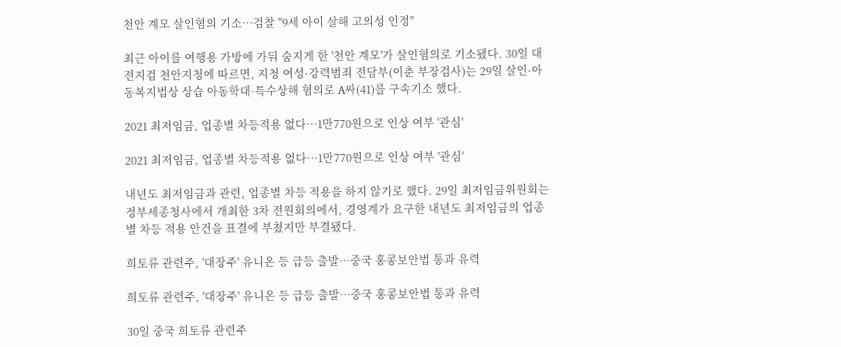천안 계모 살인혐의 기소…검찰 "9세 아이 살해 고의성 인정"

최근 아이를 여행용 가방에 가둬 숨지게 한 '천안 계모'가 살인혐의로 기소됐다. 30일 대전지검 천안지청에 따르면, 지청 여성·강력범죄 전담부(이춘 부장검사)는 29일 살인·아동복지법상 상습 아동학대·특수상해 혐의로 A싸(41)를 구속기소 했다.

2021 최저임금, 업종별 차등적용 없다…1만770원으로 인상 여부 '관심'

2021 최저임금, 업종별 차등적용 없다…1만770원으로 인상 여부 '관심'

내년도 최저임금과 관련, 업종별 차등 적용을 하지 않기로 했다. 29일 최저임금위원회는 정부세종청사에서 개최한 3차 전원회의에서, 경영계가 요구한 내년도 최저임금의 업종별 차등 적용 안건을 표결에 부쳤지만 부결됐다.

희토류 관련주, '대장주' 유니온 등 급등 출발…중국 홍콩보안법 통과 유력

희토류 관련주, '대장주' 유니온 등 급등 출발…중국 홍콩보안법 통과 유력

30일 중국 희토류 관련주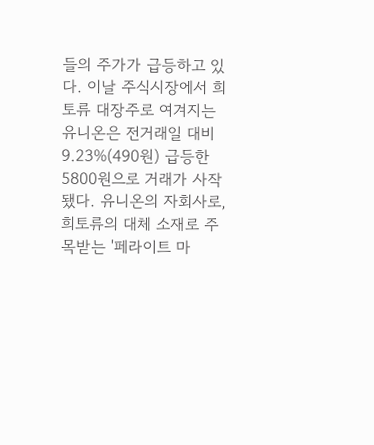들의 주가가 급등하고 있다. 이날 주식시장에서 희토류 대장주로 여겨지는 유니온은 전거래일 대비 9.23%(490원) 급등한 5800원으로 거래가 사작됐다. 유니온의 자회사로, 희토류의 대체 소재로 주목받는 '페라이트 마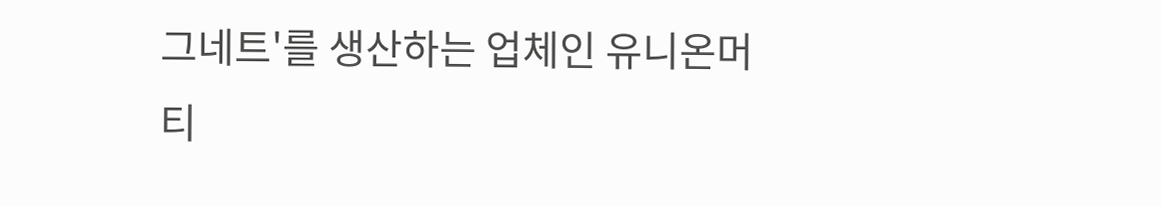그네트'를 생산하는 업체인 유니온머티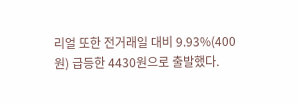리얼 또한 전거래일 대비 9.93%(400원) 급등한 4430원으로 출발했다.